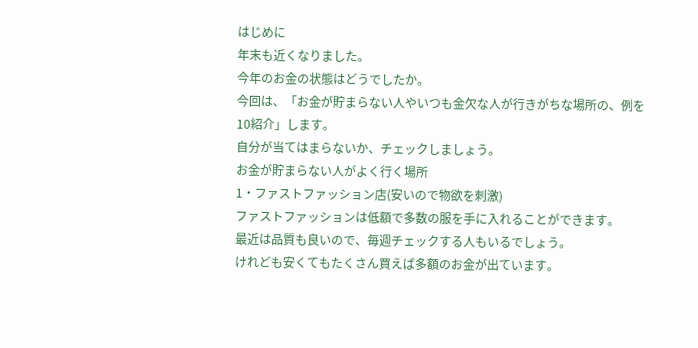はじめに
年末も近くなりました。
今年のお金の状態はどうでしたか。
今回は、「お金が貯まらない人やいつも金欠な人が行きがちな場所の、例を10紹介」します。
自分が当てはまらないか、チェックしましょう。
お金が貯まらない人がよく行く場所
1・ファストファッション店(安いので物欲を刺激)
ファストファッションは低額で多数の服を手に入れることができます。
最近は品質も良いので、毎週チェックする人もいるでしょう。
けれども安くてもたくさん買えば多額のお金が出ています。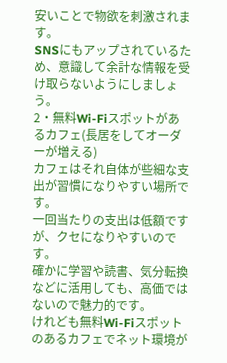安いことで物欲を刺激されます。
SNSにもアップされているため、意識して余計な情報を受け取らないようにしましょう。
2・無料Wi-Fiスポットがあるカフェ(長居をしてオーダーが増える)
カフェはそれ自体が些細な支出が習慣になりやすい場所です。
一回当たりの支出は低額ですが、クセになりやすいのです。
確かに学習や読書、気分転換などに活用しても、高価ではないので魅力的です。
けれども無料Wi-Fiスポットのあるカフェでネット環境が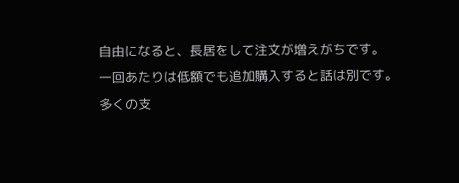自由になると、長居をして注文が増えがちです。
一回あたりは低額でも追加購入すると話は別です。
多くの支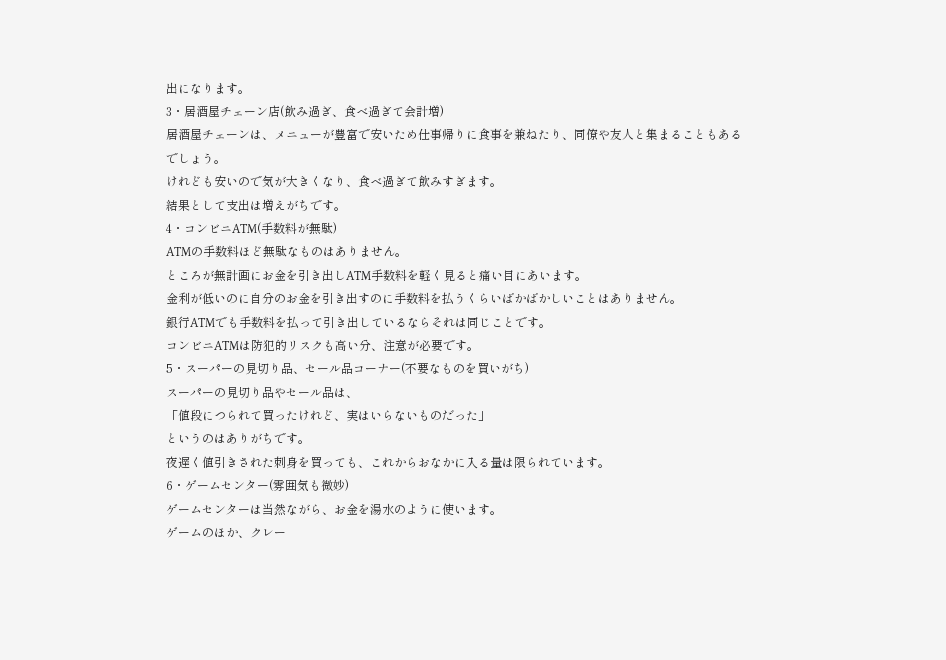出になります。
3・居酒屋チェーン店(飲み過ぎ、食べ過ぎて会計増)
居酒屋チェーンは、メニューが豊富で安いため仕事帰りに食事を兼ねたり、同僚や友人と集まることもあるでしょう。
けれども安いので気が大きくなり、食べ過ぎて飲みすぎます。
結果として支出は増えがちです。
4・コンビニATM(手数料が無駄)
ATMの手数料ほど無駄なものはありません。
ところが無計画にお金を引き出しATM手数料を軽く見ると痛い目にあいます。
金利が低いのに自分のお金を引き出すのに手数料を払うくらいばかばかしいことはありません。
銀行ATMでも手数料を払って引き出しているならそれは同じことです。
コンビニATMは防犯的リスクも高い分、注意が必要です。
5・スーパーの見切り品、セール品コーナー(不要なものを買いがち)
スーパーの見切り品やセール品は、
「値段につられて買ったけれど、実はいらないものだった」
というのはありがちです。
夜遅く値引きされた刺身を買っても、これからおなかに入る量は限られています。
6・ゲームセンター(雰囲気も微妙)
ゲームセンターは当然ながら、お金を湯水のように使います。
ゲームのほか、クレー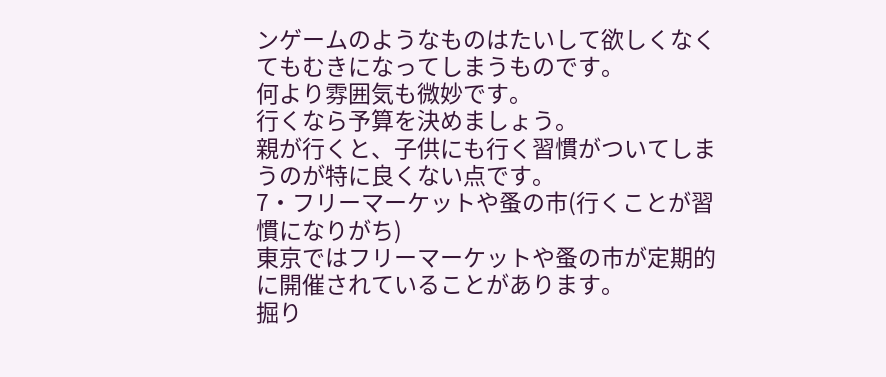ンゲームのようなものはたいして欲しくなくてもむきになってしまうものです。
何より雰囲気も微妙です。
行くなら予算を決めましょう。
親が行くと、子供にも行く習慣がついてしまうのが特に良くない点です。
7・フリーマーケットや蚤の市(行くことが習慣になりがち)
東京ではフリーマーケットや蚤の市が定期的に開催されていることがあります。
掘り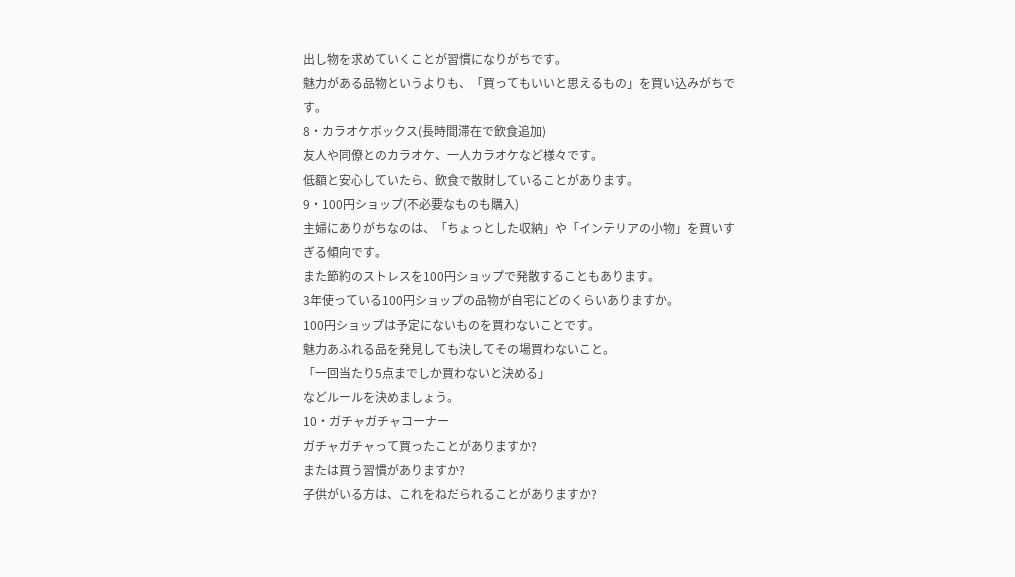出し物を求めていくことが習慣になりがちです。
魅力がある品物というよりも、「買ってもいいと思えるもの」を買い込みがちです。
8・カラオケボックス(長時間滞在で飲食追加)
友人や同僚とのカラオケ、一人カラオケなど様々です。
低額と安心していたら、飲食で散財していることがあります。
9・100円ショップ(不必要なものも購入)
主婦にありがちなのは、「ちょっとした収納」や「インテリアの小物」を買いすぎる傾向です。
また節約のストレスを100円ショップで発散することもあります。
3年使っている100円ショップの品物が自宅にどのくらいありますか。
100円ショップは予定にないものを買わないことです。
魅力あふれる品を発見しても決してその場買わないこと。
「一回当たり5点までしか買わないと決める」
などルールを決めましょう。
10・ガチャガチャコーナー
ガチャガチャって買ったことがありますか?
または買う習慣がありますか?
子供がいる方は、これをねだられることがありますか?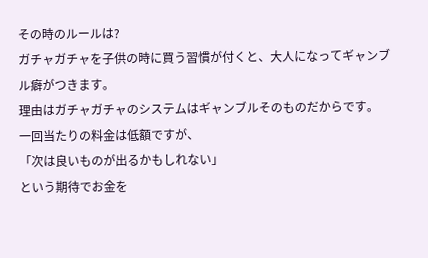その時のルールは?
ガチャガチャを子供の時に買う習慣が付くと、大人になってギャンブル癖がつきます。
理由はガチャガチャのシステムはギャンブルそのものだからです。
一回当たりの料金は低額ですが、
「次は良いものが出るかもしれない」
という期待でお金を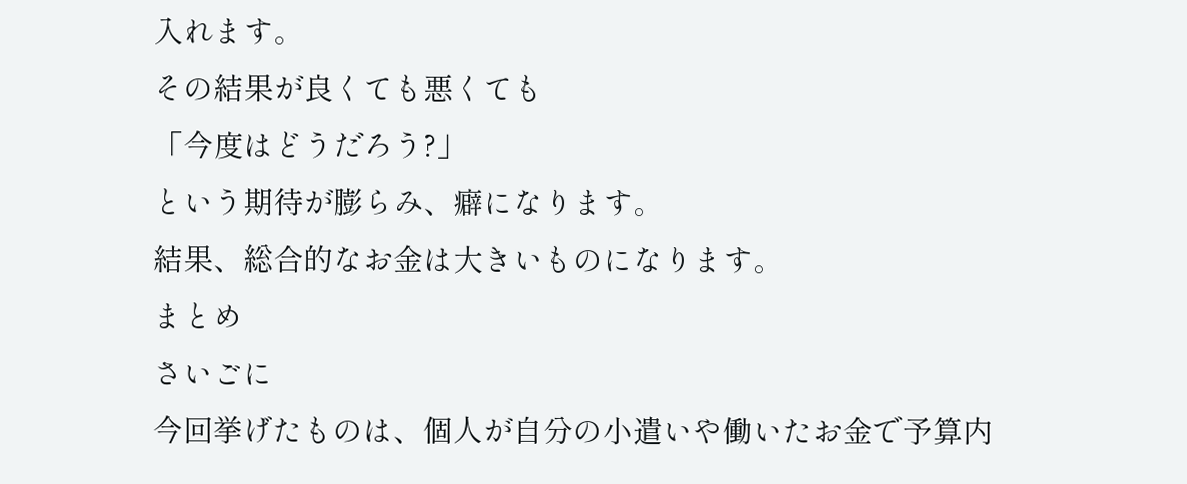入れます。
その結果が良くても悪くても
「今度はどうだろう?」
という期待が膨らみ、癖になります。
結果、総合的なお金は大きいものになります。
まとめ
さいごに
今回挙げたものは、個人が自分の小遣いや働いたお金で予算内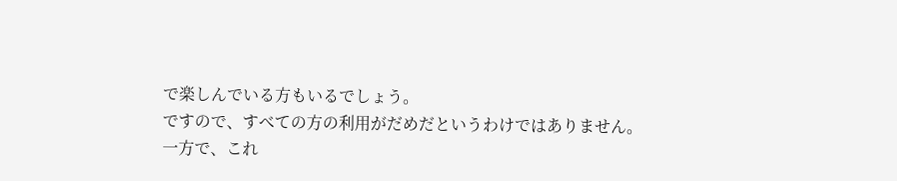で楽しんでいる方もいるでしょう。
ですので、すべての方の利用がだめだというわけではありません。
一方で、これ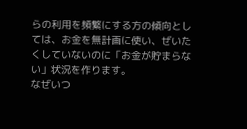らの利用を頻繁にする方の傾向としては、お金を無計画に使い、ぜいたくしていないのに「お金が貯まらない」状況を作ります。
なぜいつ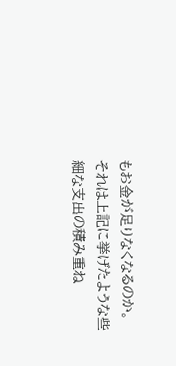もお金が足りなくなるのか。
それは上記に挙げたような些細な支出の積み重ね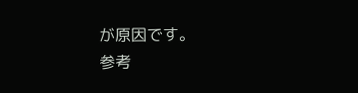が原因です。
参考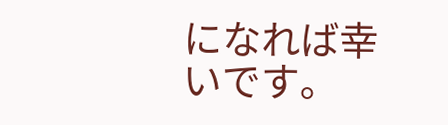になれば幸いです。